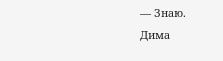— Знаю.
Дима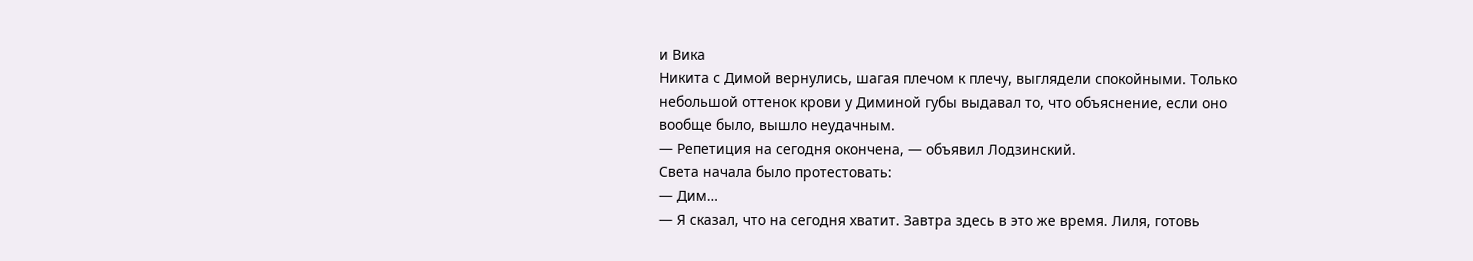и Вика
Никита с Димой вернулись, шагая плечом к плечу, выглядели спокойными. Только небольшой оттенок крови у Диминой губы выдавал то, что объяснение, если оно вообще было, вышло неудачным.
— Репетиция на сегодня окончена, — объявил Лодзинский.
Света начала было протестовать:
— Дим…
— Я сказал, что на сегодня хватит. Завтра здесь в это же время. Лиля, готовь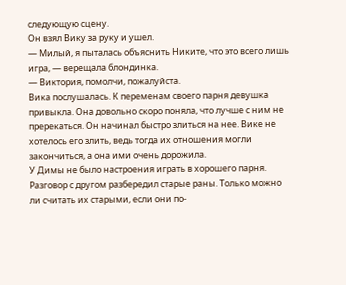следующую сцену.
Он взял Вику за руку и ушел.
— Милый, я пыталась объяснить Никите, что это всего лишь игра, — верещала блондинка.
— Виктория, помолчи, пожалуйста.
Вика послушалась. К переменам своего парня девушка привыкла. Она довольно скоро поняла, что лучше с ним не пререкаться. Он начинал быстро злиться на нее. Вике не хотелось его злить, ведь тогда их отношения могли закончиться, а она ими очень дорожила.
У Димы не было настроения играть в хорошего парня. Разговор с другом разбередил старые раны. Только можно ли считать их старыми, если они по-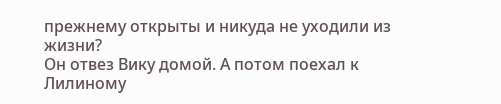прежнему открыты и никуда не уходили из жизни?
Он отвез Вику домой. А потом поехал к Лилиному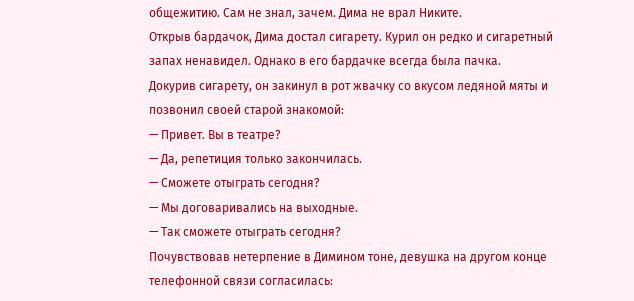общежитию. Сам не знал, зачем. Дима не врал Никите.
Открыв бардачок, Дима достал сигарету. Курил он редко и сигаретный запах ненавидел. Однако в его бардачке всегда была пачка.
Докурив сигарету, он закинул в рот жвачку со вкусом ледяной мяты и позвонил своей старой знакомой:
— Привет. Вы в театре?
— Да, репетиция только закончилась.
— Сможете отыграть сегодня?
— Мы договаривались на выходные.
— Так сможете отыграть сегодня?
Почувствовав нетерпение в Димином тоне, девушка на другом конце телефонной связи согласилась: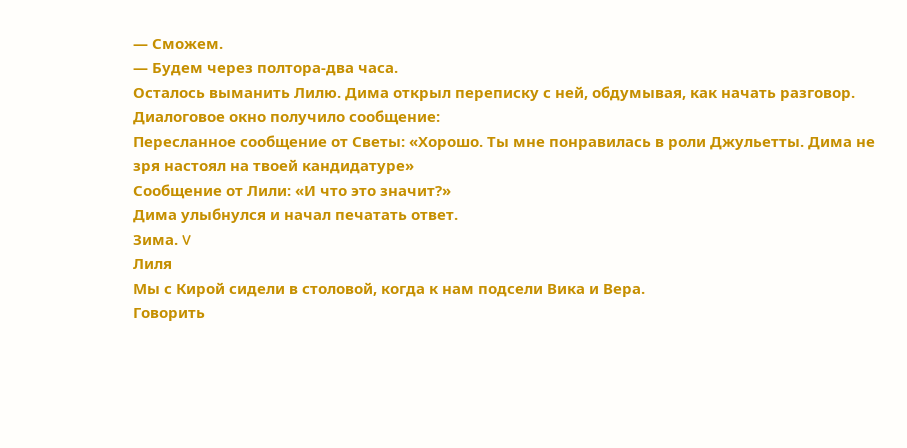— Сможем.
— Будем через полтора-два часа.
Осталось выманить Лилю. Дима открыл переписку с ней, обдумывая, как начать разговор. Диалоговое окно получило сообщение:
Пересланное сообщение от Светы: «Хорошо. Ты мне понравилась в роли Джульетты. Дима не зря настоял на твоей кандидатуре»
Сообщение от Лили: «И что это значит?»
Дима улыбнулся и начал печатать ответ.
Зима. V
Лиля
Мы с Кирой сидели в столовой, когда к нам подсели Вика и Вера.
Говорить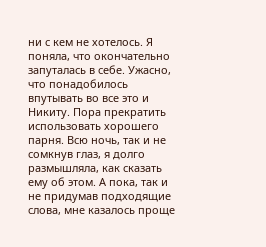ни с кем не хотелось. Я поняла, что окончательно запуталась в себе. Ужасно, что понадобилось впутывать во все это и Никиту. Пора прекратить использовать хорошего парня. Всю ночь, так и не сомкнув глаз, я долго размышляла, как сказать ему об этом. А пока, так и не придумав подходящие слова, мне казалось проще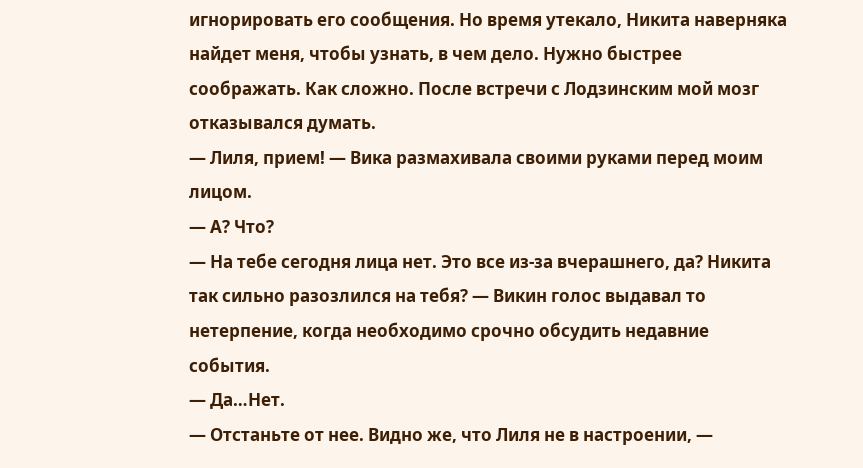игнорировать его сообщения. Но время утекало, Никита наверняка найдет меня, чтобы узнать, в чем дело. Нужно быстрее соображать. Как сложно. После встречи с Лодзинским мой мозг отказывался думать.
— Лиля, прием! — Вика размахивала своими руками перед моим лицом.
— А? Что?
— На тебе сегодня лица нет. Это все из-за вчерашнего, да? Никита так сильно разозлился на тебя? — Викин голос выдавал то нетерпение, когда необходимо срочно обсудить недавние события.
— Да…Нет.
— Отстаньте от нее. Видно же, что Лиля не в настроении, —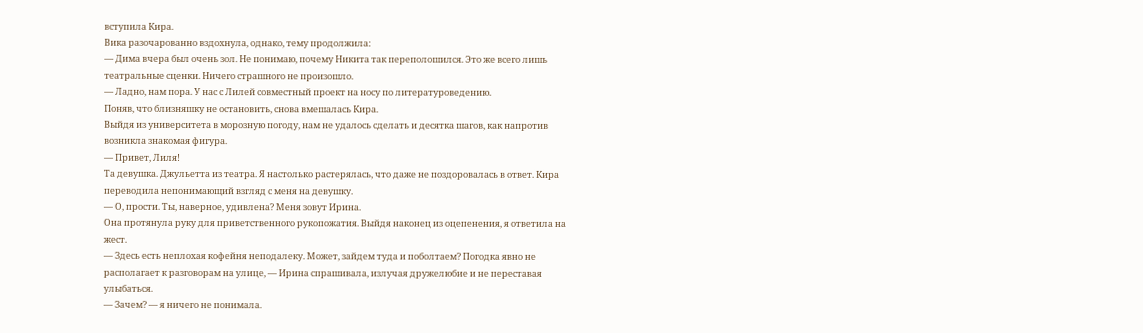вступила Кира.
Вика разочарованно вздохнула, однако, тему продолжила:
— Дима вчера был очень зол. Не понимаю, почему Никита так переполошился. Это же всего лишь театральные сценки. Ничего страшного не произошло.
— Ладно, нам пора. У нас с Лилей совместный проект на носу по литературоведению.
Поняв, что близняшку не остановить, снова вмешалась Кира.
Выйдя из университета в морозную погоду, нам не удалось сделать и десятка шагов, как напротив возникла знакомая фигура.
— Привет, Лиля!
Та девушка. Джульетта из театра. Я настолько растерялась, что даже не поздоровалась в ответ. Кира переводила непонимающий взгляд с меня на девушку.
— О, прости. Ты, наверное, удивлена? Меня зовут Ирина.
Она протянула руку для приветственного рукопожатия. Выйдя наконец из оцепенения, я ответила на жест.
— Здесь есть неплохая кофейня неподалеку. Может, зайдем туда и поболтаем? Погодка явно не располагает к разговорам на улице, — Ирина спрашивала, излучая дружелюбие и не переставая улыбаться.
— Зачем? — я ничего не понимала.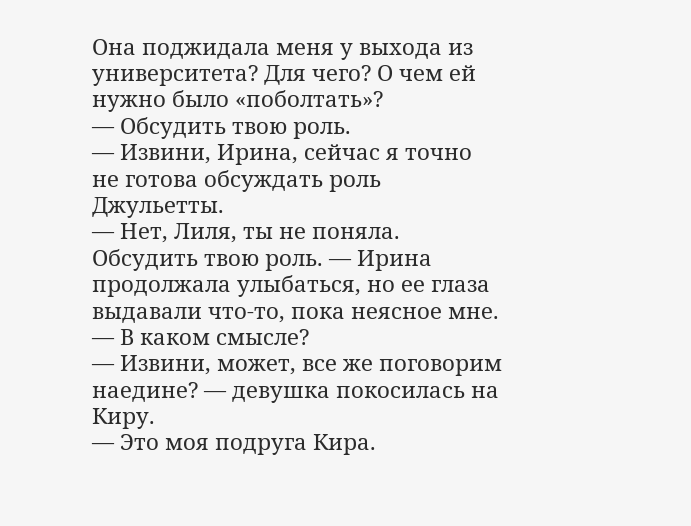Она поджидала меня у выхода из университета? Для чего? О чем ей нужно было «поболтать»?
— Обсудить твою роль.
— Извини, Ирина, сейчас я точно не готова обсуждать роль Джульетты.
— Нет, Лиля, ты не поняла. Обсудить твою роль. — Ирина продолжала улыбаться, но ее глаза выдавали что-то, пока неясное мне.
— В каком смысле?
— Извини, может, все же поговорим наедине? — девушка покосилась на Киру.
— Это моя подруга Кира.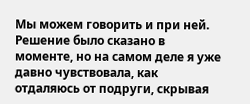Мы можем говорить и при ней.
Решение было сказано в моменте, но на самом деле я уже давно чувствовала, как отдаляюсь от подруги, скрывая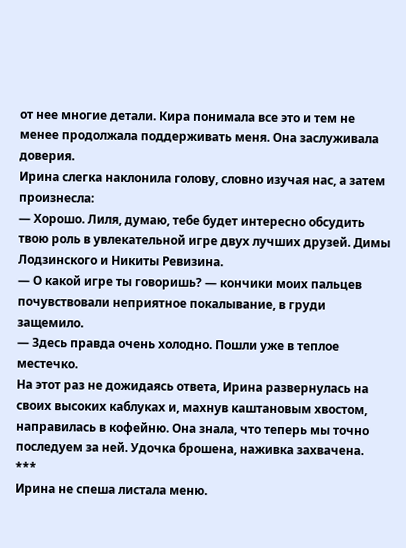от нее многие детали. Кира понимала все это и тем не менее продолжала поддерживать меня. Она заслуживала доверия.
Ирина слегка наклонила голову, словно изучая нас, а затем произнесла:
— Хорошо. Лиля, думаю, тебе будет интересно обсудить твою роль в увлекательной игре двух лучших друзей. Димы Лодзинского и Никиты Ревизина.
— О какой игре ты говоришь? — кончики моих пальцев почувствовали неприятное покалывание, в груди защемило.
— Здесь правда очень холодно. Пошли уже в теплое местечко.
На этот раз не дожидаясь ответа, Ирина развернулась на своих высоких каблуках и, махнув каштановым хвостом, направилась в кофейню. Она знала, что теперь мы точно последуем за ней. Удочка брошена, наживка захвачена.
***
Ирина не спеша листала меню.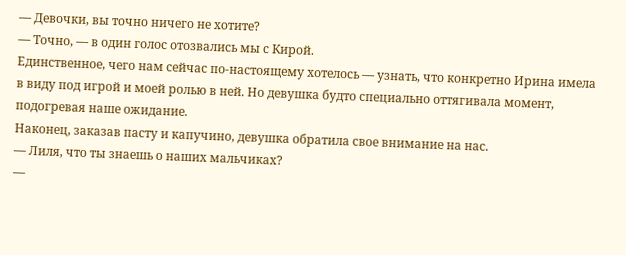— Девочки, вы точно ничего не хотите?
— Точно, — в один голос отозвались мы с Кирой.
Единственное, чего нам сейчас по-настоящему хотелось — узнать, что конкретно Ирина имела в виду под игрой и моей ролью в ней. Но девушка будто специально оттягивала момент, подогревая наше ожидание.
Наконец, заказав пасту и капучино, девушка обратила свое внимание на нас.
— Лиля, что ты знаешь о наших мальчиках?
—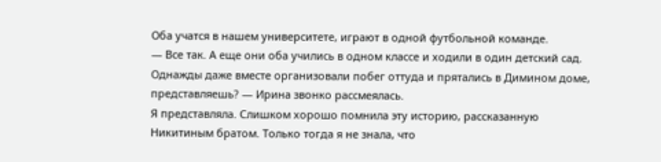Оба учатся в нашем университете, играют в одной футбольной команде.
— Все так. А еще они оба учились в одном классе и ходили в один детский сад. Однажды даже вместе организовали побег оттуда и прятались в Димином доме, представляешь? — Ирина звонко рассмеялась.
Я представляла. Слишком хорошо помнила эту историю, рассказанную Никитиным братом. Только тогда я не знала, что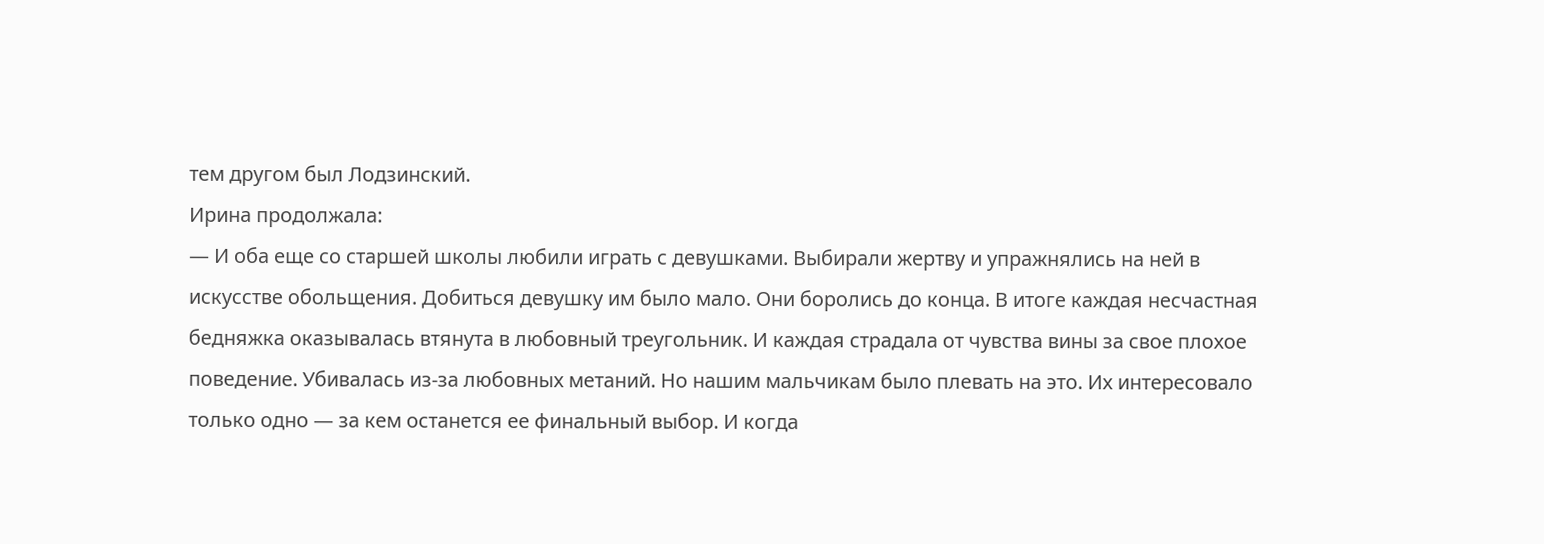тем другом был Лодзинский.
Ирина продолжала:
— И оба еще со старшей школы любили играть с девушками. Выбирали жертву и упражнялись на ней в искусстве обольщения. Добиться девушку им было мало. Они боролись до конца. В итоге каждая несчастная бедняжка оказывалась втянута в любовный треугольник. И каждая страдала от чувства вины за свое плохое поведение. Убивалась из-за любовных метаний. Но нашим мальчикам было плевать на это. Их интересовало только одно — за кем останется ее финальный выбор. И когда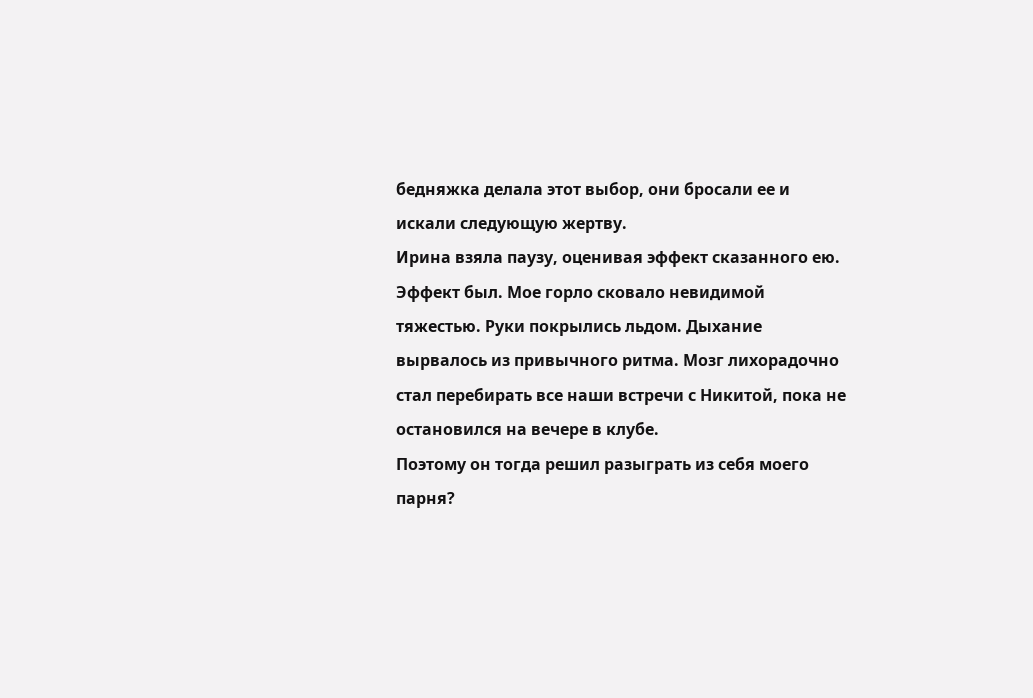бедняжка делала этот выбор, они бросали ее и искали следующую жертву.
Ирина взяла паузу, оценивая эффект сказанного ею.
Эффект был. Мое горло сковало невидимой тяжестью. Руки покрылись льдом. Дыхание вырвалось из привычного ритма. Мозг лихорадочно стал перебирать все наши встречи с Никитой, пока не остановился на вечере в клубе.
Поэтому он тогда решил разыграть из себя моего парня?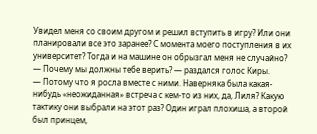Увидел меня со своим другом и решил вступить в игру? Или они планировали все это заранее? С момента моего поступления в их университет? Тогда и на машине он обрызгал меня не случайно?
— Почему мы должны тебе верить? — раздался голос Киры.
— Потому что я росла вместе с ними. Наверняка была какая-нибудь «неожиданная» встреча с кем-то из них, да, Лиля? Какую тактику они выбрали на этот раз? Один играл плохиша, а второй был принцем,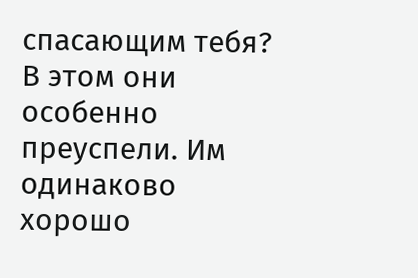спасающим тебя? В этом они особенно преуспели. Им одинаково хорошо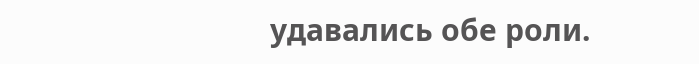удавались обе роли.